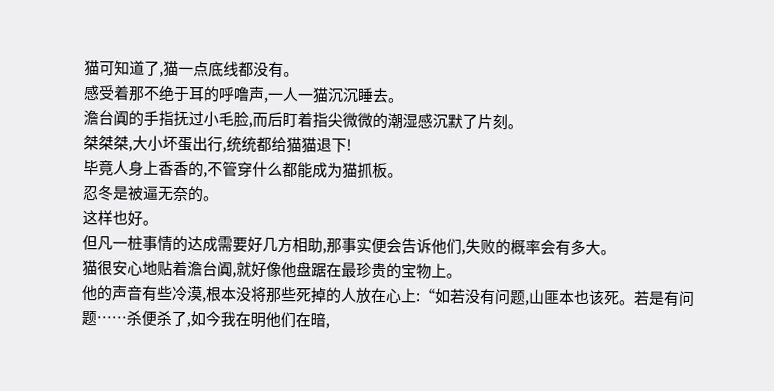猫可知道了,猫一点底线都没有。
感受着那不绝于耳的呼噜声,一人一猫沉沉睡去。
澹台阗的手指抚过小毛脸,而后盯着指尖微微的潮湿感沉默了片刻。
桀桀桀,大小坏蛋出行,统统都给猫猫退下!
毕竟人身上香香的,不管穿什么都能成为猫抓板。
忍冬是被逼无奈的。
这样也好。
但凡一桩事情的达成需要好几方相助,那事实便会告诉他们,失败的概率会有多大。
猫很安心地贴着澹台阗,就好像他盘踞在最珍贵的宝物上。
他的声音有些冷漠,根本没将那些死掉的人放在心上:“如若没有问题,山匪本也该死。若是有问题……杀便杀了,如今我在明他们在暗,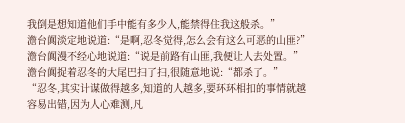我倒是想知道他们手中能有多少人,能禁得住我这般杀。”
澹台阗淡定地说道:“是啊,忍冬觉得,怎么会有这么可恶的山匪?”
澹台阗漫不经心地说道:“说是前路有山匪,我便让人去处置。”
澹台阗捉着忍冬的大尾巴扫了扫,很随意地说:“都杀了。”
“忍冬,其实计谋做得越多,知道的人越多,要环环相扣的事情就越容易出错,因为人心难测,凡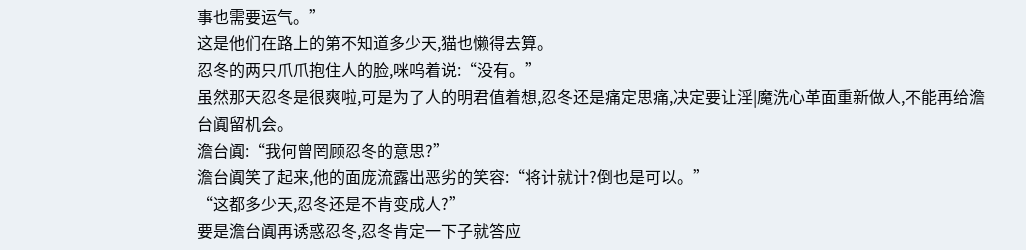事也需要运气。”
这是他们在路上的第不知道多少天,猫也懒得去算。
忍冬的两只爪爪抱住人的脸,咪呜着说:“没有。”
虽然那天忍冬是很爽啦,可是为了人的明君值着想,忍冬还是痛定思痛,决定要让淫|魔洗心革面重新做人,不能再给澹台阗留机会。
澹台阗:“我何曾罔顾忍冬的意思?”
澹台阗笑了起来,他的面庞流露出恶劣的笑容:“将计就计?倒也是可以。”
“这都多少天,忍冬还是不肯变成人?”
要是澹台阗再诱惑忍冬,忍冬肯定一下子就答应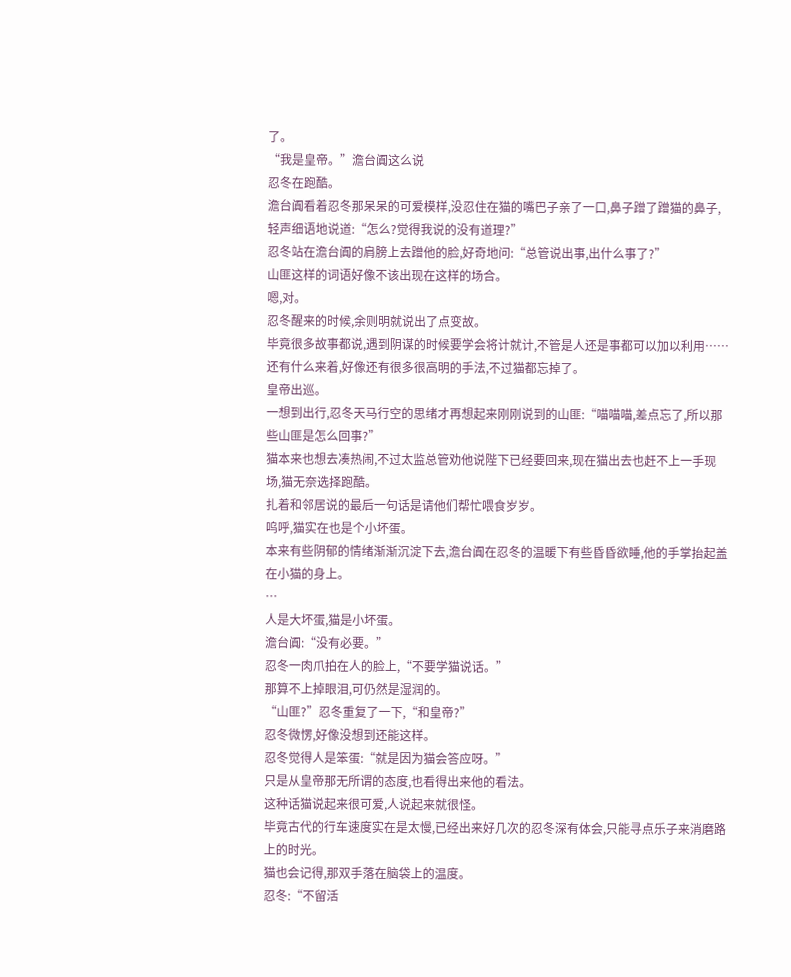了。
“我是皇帝。”澹台阗这么说
忍冬在跑酷。
澹台阗看着忍冬那呆呆的可爱模样,没忍住在猫的嘴巴子亲了一口,鼻子蹭了蹭猫的鼻子,轻声细语地说道:“怎么?觉得我说的没有道理?”
忍冬站在澹台阗的肩膀上去蹭他的脸,好奇地问:“总管说出事,出什么事了?”
山匪这样的词语好像不该出现在这样的场合。
嗯,对。
忍冬醒来的时候,余则明就说出了点变故。
毕竟很多故事都说,遇到阴谋的时候要学会将计就计,不管是人还是事都可以加以利用……还有什么来着,好像还有很多很高明的手法,不过猫都忘掉了。
皇帝出巡。
一想到出行,忍冬天马行空的思绪才再想起来刚刚说到的山匪:“喵喵喵,差点忘了,所以那些山匪是怎么回事?”
猫本来也想去凑热闹,不过太监总管劝他说陛下已经要回来,现在猫出去也赶不上一手现场,猫无奈选择跑酷。
扎着和邻居说的最后一句话是请他们帮忙喂食岁岁。
呜呼,猫实在也是个小坏蛋。
本来有些阴郁的情绪渐渐沉淀下去,澹台阗在忍冬的温暖下有些昏昏欲睡,他的手掌抬起盖在小猫的身上。
…
人是大坏蛋,猫是小坏蛋。
澹台阗:“没有必要。”
忍冬一肉爪拍在人的脸上,“不要学猫说话。”
那算不上掉眼泪,可仍然是湿润的。
“山匪?”忍冬重复了一下,“和皇帝?”
忍冬微愣,好像没想到还能这样。
忍冬觉得人是笨蛋:“就是因为猫会答应呀。”
只是从皇帝那无所谓的态度,也看得出来他的看法。
这种话猫说起来很可爱,人说起来就很怪。
毕竟古代的行车速度实在是太慢,已经出来好几次的忍冬深有体会,只能寻点乐子来消磨路上的时光。
猫也会记得,那双手落在脑袋上的温度。
忍冬:“不留活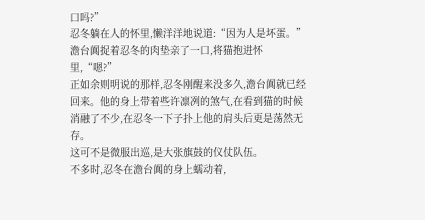口吗?”
忍冬躺在人的怀里,懒洋洋地说道:“因为人是坏蛋。”
澹台阗捉着忍冬的肉垫亲了一口,将猫抱进怀里,“嗯?”
正如余则明说的那样,忍冬刚醒来没多久,澹台阗就已经回来。他的身上带着些许凛冽的煞气,在看到猫的时候消融了不少,在忍冬一下子扑上他的肩头后更是荡然无存。
这可不是微服出巡,是大张旗鼓的仪仗队伍。
不多时,忍冬在澹台阗的身上蠕动着,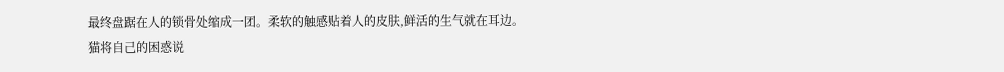最终盘踞在人的锁骨处缩成一团。柔软的触感贴着人的皮肤,鲜活的生气就在耳边。
猫将自己的困惑说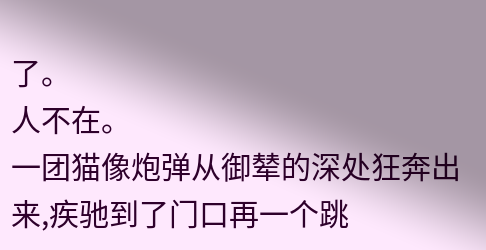了。
人不在。
一团猫像炮弹从御辇的深处狂奔出来,疾驰到了门口再一个跳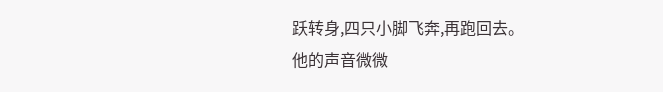跃转身,四只小脚飞奔,再跑回去。
他的声音微微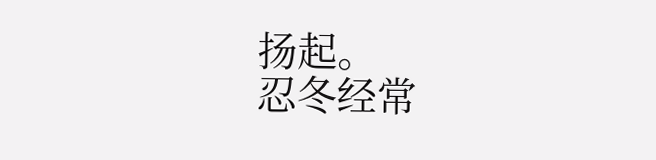扬起。
忍冬经常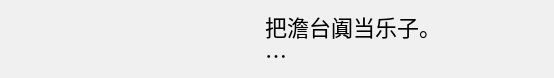把澹台阗当乐子。
…